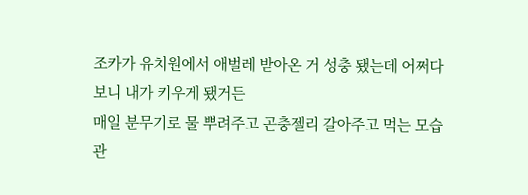조카가 유치원에서 애벌레 받아온 거 성충 됐는데 어쩌다 보니 내가 키우게 됐거든
매일 분무기로 물 뿌려주고 곤충젤리 갈아주고 먹는 모습 관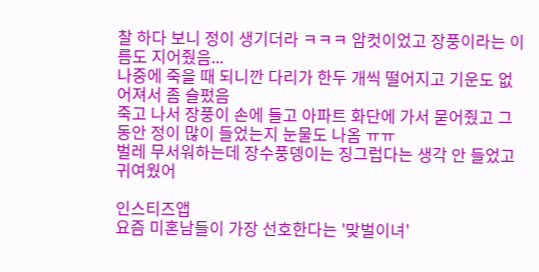찰 하다 보니 정이 생기더라 ㅋㅋㅋ 암컷이었고 장풍이라는 이름도 지어줬음...
나중에 죽을 때 되니깐 다리가 한두 개씩 떨어지고 기운도 없어져서 좀 슬펐음
죽고 나서 장풍이 손에 들고 아파트 화단에 가서 묻어줬고 그 동안 정이 많이 들었는지 눈물도 나옴 ㅠㅠ
벌레 무서워하는데 장수풍뎅이는 징그럽다는 생각 안 들었고 귀여웠어

인스티즈앱
요즘 미혼남들이 가장 선호한다는 '맞벌이녀'